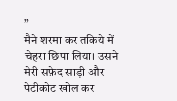”
मैने शरमा कर तकिये में चेहरा छिपा लिया। उसने मेरी सफ़ेद साड़ी और पेटीकोट खोल कर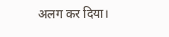अलग कर दिया।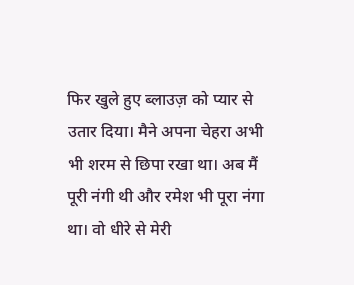फिर खुले हुए ब्लाउज़ को प्यार से उतार दिया। मैने अपना चेहरा अभी भी शरम से छिपा रखा था। अब मैं पूरी नंगी थी और रमेश भी पूरा नंगा था। वो धीरे से मेरी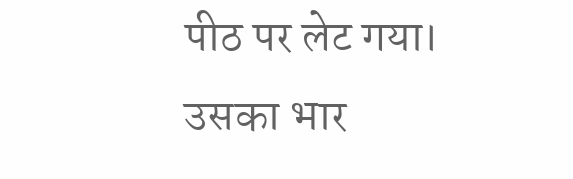पीठ पर लेट गया। उसका भार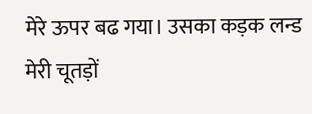मेरे ऊपर बढ गया। उसका कड़क लन्ड मेरी चूतड़ों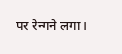पर रेन्गने लगा।